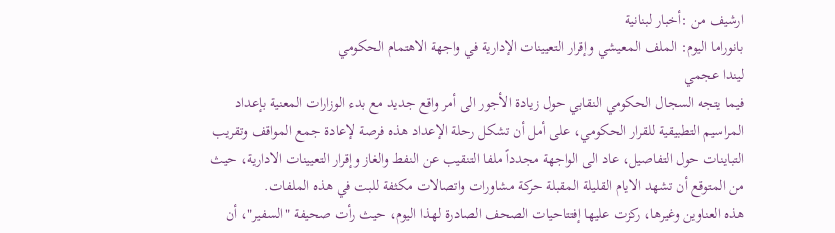ارشيف من :أخبار لبنانية
بانوراما اليوم: الملف المعيشي وإقرار التعيينات الإدارية في واجهة الاهتمام الحكومي
ليندا عجمي
فيما يتجه السجال الحكومي النقابي حول زيادة الأجور الى أمر واقع جديد مع بدء الوزارات المعنية بإعداد المراسيم التطبيقية للقرار الحكومي، على أمل أن تشكل رحلة الإعداد هذه فرصة لإعادة جمع المواقف وتقريب التباينات حول التفاصيل، عاد الى الواجهة مجدداً ملفا التنقيب عن النفط والغاز وإقرار التعيينات الادارية، حيث من المتوقع أن تشهد الايام القليلة المقبلة حركة مشاورات واتصالات مكثفة للبت في هذه الملفات.
هذه العناوين وغيرها، ركزت عليها إفتتاحيات الصحف الصادرة لهذا اليوم، حيث رأت صحيفة "السفير"، أن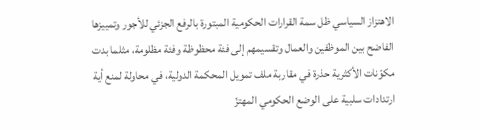الاهتزاز السياسي ظل سمة القرارات الحكومية المبتورة بالرفع الجزئي للأجور وتمييزها الفاضح بين الموظفين والعمال وتقسيمهم إلى فئة محظوظة وفئة مظلومة، مثلما بدت مكوّنات الأكثرية حذرة في مقاربة ملف تمويل المحكمة الدولية، في محاولة لمنع أية ارتدادات سلبية على الوضع الحكومي المهتزّ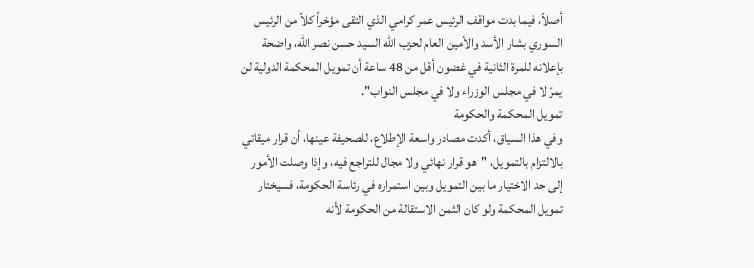أصلاً، فيما بدت مواقف الرئيس عمر كرامي الذي التقى مؤخراً كلاً من الرئيس السوري بشار الأسد والأمين العام لحزب الله السيد حسن نصر الله، واضحة بإعلانه للمرة الثانية في غضون أقل من 48 ساعة أن تمويل المحكمة الدولية لن يمرّ لا في مجلس الوزراء ولا في مجلس النواب".
تمويل المحكمة والحكومة
وفي هذا السياق، أكدت مصادر واسعة الإطلاع، للصحيفة عينها، أن قرار ميقاتي بالالتزام بالتمويل، "هو قرار نهائي ولا مجال للتراجع فيه، وإذا وصلت الأمور إلى حد الاختيار ما بين التمويل وبين استمراره في رئاسة الحكومة، فسيختار تمويل المحكمة ولو كان الثمن الاستقالة من الحكومة لأنه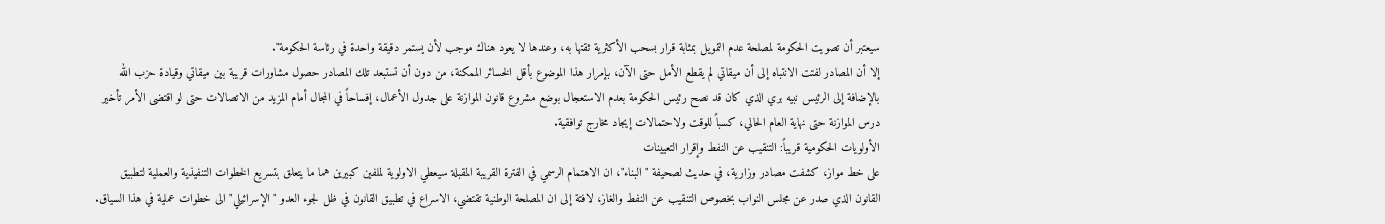سيعتبر أن تصويت الحكومة لمصلحة عدم التمويل بمثابة قرار بسحب الأكثرية ثقتها به، وعندها لا يعود هناك موجب لأن يستمر دقيقة واحدة في رئاسة الحكومة".
إلا أن المصادر لفتت الانتباه إلى أن ميقاتي لم يقطع الأمل حتى الآن، بإمرار هذا الموضوع بأقل الخسائر الممكنة، من دون أن تستبعد تلك المصادر حصول مشاورات قريبة بين ميقاتي وقيادة حزب الله بالإضافة إلى الرئيس نبيه بري الذي كان قد نصح رئيس الحكومة بعدم الاستعجال بوضع مشروع قانون الموازنة على جدول الأعمال، إفساحاً في المجال أمام المزيد من الاتصالات حتى لو اقتضى الأمر تأخير درس الموازنة حتى نهاية العام الحالي، كسباً للوقت ولاحتمالات إيجاد مخارج توافقية.
الأولويات الحكومية قريباً: التنقيب عن النفط وإقرار التعيينات
على خط مواز، كشفت مصادر وزارية، في حديث لصحيفة "البناء"، ان الاهتمام الرسمي في الفترة القريبة المقبلة سيعطي الاولوية لملفين كبيرين هما ما يتعلق بتسريع الخطوات التنفيذية والعملية لتطبيق القانون الذي صدر عن مجلس النواب بخصوص التنقيب عن النفط والغاز، لافتة إلى ان المصلحة الوطنية تقتضي، الاسراع في تطبيق القانون في ظل لجوء العدو "الإسرائيلي" الى خطوات عملية في هذا السياق.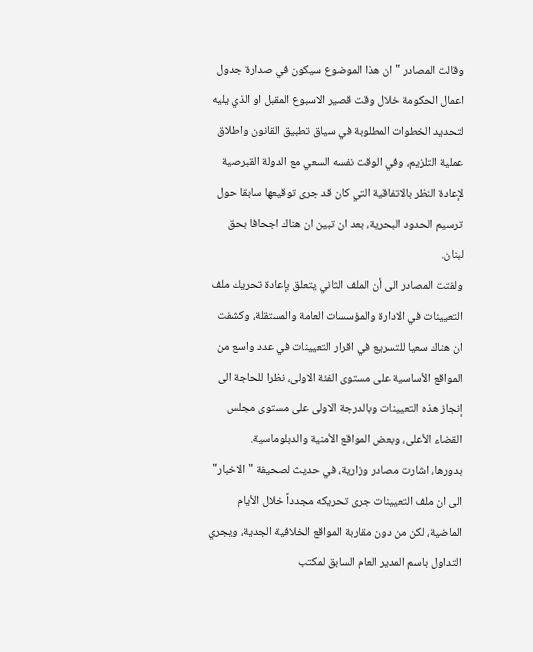وقالت المصادر "ان هذا الموضوع سيكون في صدارة جدول اعمال الحكومة خلال وقت قصير الاسبوع المقبل او الذي يليه لتحديد الخطوات المطلوبة في سياق تطبيق القانون واطلاق عملية التلزيم، وفي الوقت نفسه السعي مع الدولة القبرصية لإعادة النظر بالاتفاقية التي كان قد جرى توقيعها سابقا حول ترسيم الحدود البحرية، بعد ان تبين ان هناك اجحافا بحق لبنان.
ولفتت المصادر الى أن الملف الثاني يتعلق بإعادة تحريك ملف التعيينات في الادارة والمؤسسات العامة والمستقلة، وكشفت ان هناك سعيا للتسريع في اقرار التعيينات في عدد واسع من المواقع الأساسية على مستوى الفئة الاولى، نظرا للحاجة الى إنجاز هذه التعيينات وبالدرجة الاولى على مستوى مجلس القضاء الأعلى، وبعض المواقع الأمنية والدبلوماسية.
بدورها، اشارت مصادر وزارية، في حديث لصحيفة "الاخبار" الى ان ملف التعيينات جرى تحريكه مجدداً خلال الأيام الماضية، لكن من دون مقاربة المواقع الخلافية الجدية، ويجري التداول باسم المدير العام السابق لمكتب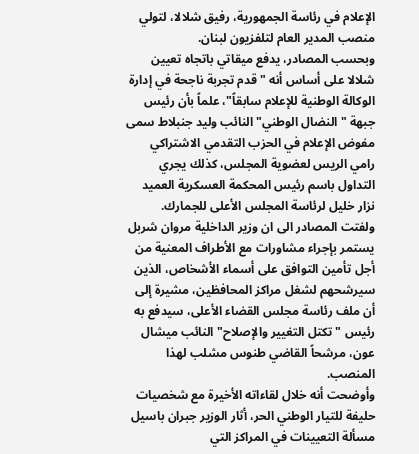الإعلام في رئاسة الجمهورية، رفيق شلالا، لتولي منصب المدير العام لتلفزيون لبنان.
وبحسب المصادر، يدفع ميقاتي باتجاه تعيين شلالا على أساس أنه "قدم تجربة ناجحة في إدارة الوكالة الوطنية للإعلام سابقاً"، علماً بأن رئيس جبهة "النضال الوطني" النائب وليد جنبلاط سمى مفوض الإعلام في الحزب التقدمي الاشتراكي رامي الريس لعضوية المجلس، كذلك يجري التداول باسم رئيس المحكمة العسكرية العميد نزار خليل لرئاسة المجلس الأعلى للجمارك.
ولفتت المصادر الى ان وزير الداخلية مروان شربل يستمر بإجراء مشاورات مع الأطراف المعنية من أجل تأمين التوافق على أسماء الأشخاص، الذين سيرشحهم لشغل مراكز المحافظين، مشيرة إلى أن ملف رئاسة مجلس القضاء الأعلى، سيدفع به رئيس "تكتل التغيير والإصلاح" النائب ميشال عون، مرشحاً القاضي طنوس مشلب لهذا المنصب.
وأوضحت أنه خلال لقاءاته الأخيرة مع شخصيات حليفة للتيار الوطني الحر، أثار الوزير جبران باسيل مسألة التعيينات في المراكز التي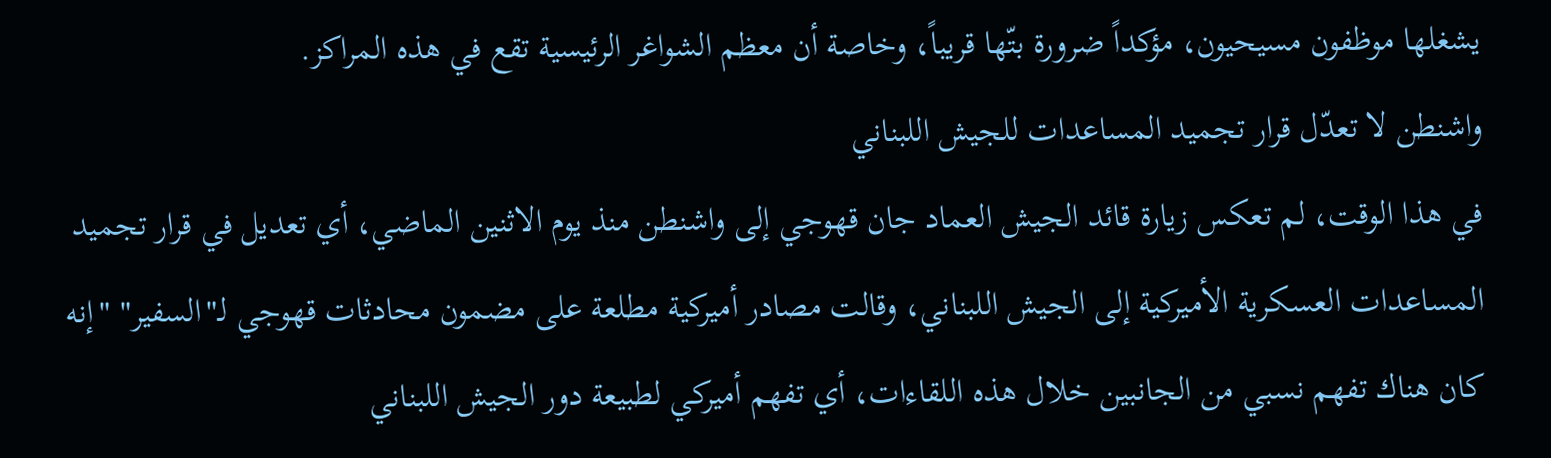يشغلها موظفون مسيحيون، مؤكداً ضرورة بتّها قريباً، وخاصة أن معظم الشواغر الرئيسية تقع في هذه المراكز.
واشنطن لا تعدّل قرار تجميد المساعدات للجيش اللبناني
في هذا الوقت، لم تعكس زيارة قائد الجيش العماد جان قهوجي إلى واشنطن منذ يوم الاثنين الماضي، أي تعديل في قرار تجميد المساعدات العسكرية الأميركية إلى الجيش اللبناني، وقالت مصادر أميركية مطلعة على مضمون محادثات قهوجي لـ"السفير" "إنه كان هناك تفهم نسبي من الجانبين خلال هذه اللقاءات، أي تفهم أميركي لطبيعة دور الجيش اللبناني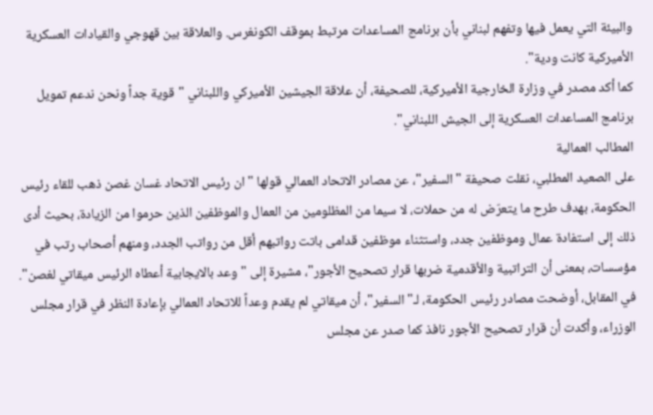والبيئة التي يعمل فيها وتفهم لبناني بأن برنامج المساعدات مرتبط بموقف الكونغرس. والعلاقة بين قهوجي والقيادات العسكرية الأميركية كانت ودية".
كما أكد مصدر في وزارة الخارجية الأميركية، للصحيفة، أن علاقة الجيشين الأميركي واللبناني "قوية جداً ونحن ندعم تمويل برنامج المساعدات العسكرية إلى الجيش اللبناني".
المطالب العمالية
على الصعيد المطلبي، نقلت صحيفة "السفير"، عن مصادر الاتحاد العمالي قولها "ان رئيس الاتحاد غسان غصن ذهب للقاء رئيس الحكومة، بهدف طرح ما يتعرّض له من حملات، لا سيما من المظلومين من العمال والموظفين الذين حرموا من الزيادة، بحيث أدى ذلك إلى استفادة عمال وموظفين جدد، واستثناء موظفين قدامى باتت رواتبهم أقل من رواتب الجدد، ومنهم أصحاب رتب في مؤسسات، بمعنى أن التراتبية والأقدمية ضربها قرار تصحيح الأجور"، مشيرة إلى "وعد بالايجابية أعطاه الرئيس ميقاتي لغصن".
في المقابل، أوضحت مصادر رئيس الحكومة، لـ"السفير"، أن ميقاتي لم يقدم وعداً للاتحاد العمالي بإعادة النظر في قرار مجلس الوزراء، وأكدت أن قرار تصحيح الأجور نافذ كما صدر عن مجلس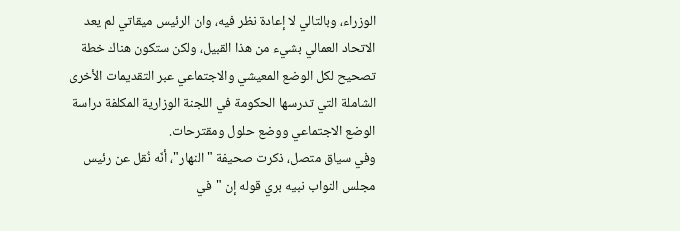الوزراء، وبالتالي لا إعادة نظر فيه، وان الرئيس ميقاتي لم يعد الاتحاد العمالي بشيء من هذا القبيل، ولكن ستكون هناك خطة تصحيح لكل الوضع المعيشي والاجتماعي عبر التقديمات الأخرى الشاملة التي تدرسها الحكومة في اللجنة الوزارية المكلفة دراسة الوضع الاجتماعي ووضع حلول ومقترحات.
وفي سياق متصل، ذكرت صحيفة "النهار"، أنّه نُقل عن رئيس مجلس النواب نبيه بري قوله إن "في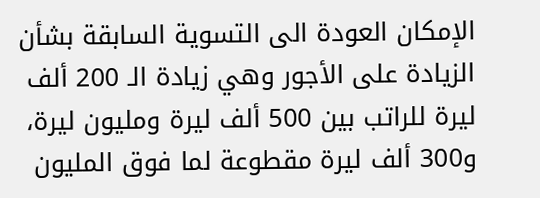الإمكان العودة الى التسوية السابقة بشأن الزيادة على الأجور وهي زيادة الـ 200 ألف ليرة للراتب بين 500 ألف ليرة ومليون ليرة، و300 ألف ليرة مقطوعة لما فوق المليون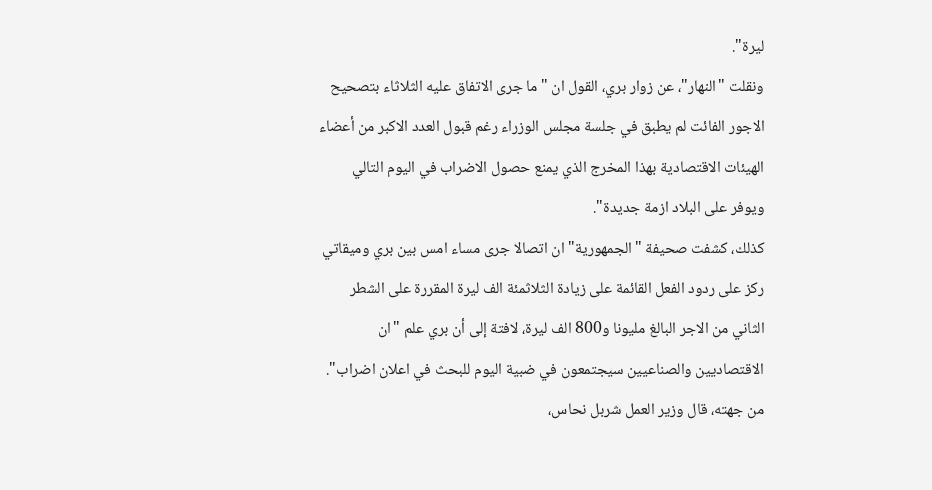ليرة".
ونقلت "النهار"، عن زوار بري، القول ان "ما جرى الاتفاق عليه الثلاثاء بتصحيح الاجور الفائت لم يطبق في جلسة مجلس الوزراء رغم قبول العدد الاكبر من أعضاء الهيئات الاقتصادية بهذا المخرج الذي يمنع حصول الاضراب في اليوم التالي ويوفر على البلاد ازمة جديدة".
كذلك، كشفت صحيفة "الجمهورية" ان اتصالا جرى مساء امس بين بري وميقاتي ركز على ردود الفعل القائمة على زيادة الثلاثمئة الف ليرة المقررة على الشطر الثاني من الاجر البالغ مليونا و800 الف ليرة، لافتة إلى أن بري علم "ان الاقتصاديين والصناعيين سيجتمعون في ضبية اليوم للبحث في اعلان اضراب".
من جهته، قال وزير العمل شربل نحاس،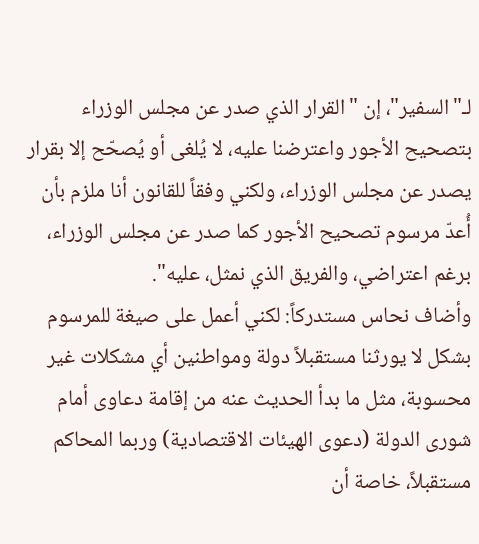لـ"السفير"، إن "القرار الذي صدر عن مجلس الوزراء بتصحيح الأجور واعترضنا عليه، لا يُلغى أو يُصحّح إلا بقرار يصدر عن مجلس الوزراء، ولكني وفقاً للقانون أنا ملزم بأن أُعدّ مرسوم تصحيح الأجور كما صدر عن مجلس الوزراء، برغم اعتراضي، والفريق الذي نمثل، عليه".
وأضاف نحاس مستدركاً: لكني أعمل على صيغة للمرسوم بشكل لا يورثنا مستقبلاً دولة ومواطنين أي مشكلات غير محسوبة، مثل ما بدأ الحديث عنه من إقامة دعاوى أمام شورى الدولة (دعوى الهيئات الاقتصادية) وربما المحاكم مستقبلاً، خاصة أن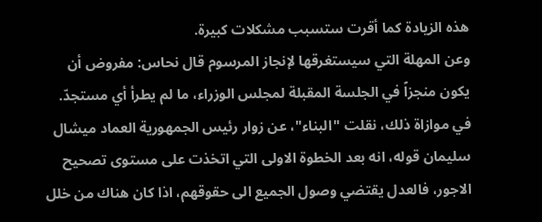هذه الزيادة كما أقرت ستسبب مشكلات كبيرة.
وعن المهلة التي سيستغرقها لإنجاز المرسوم قال نحاس: مفروض أن يكون منجزاً في الجلسة المقبلة لمجلس الوزراء، ما لم يطرأ أي مستجدّ.
في موازاة ذلك، نقلت "البناء"، عن زوار رئيس الجمهورية العماد ميشال سليمان قوله، انه بعد الخطوة الاولى التي اتخذت على مستوى تصحيح الاجور، فالعدل يقتضي وصول الجميع الى حقوقهم، اذا كان هناك من خلل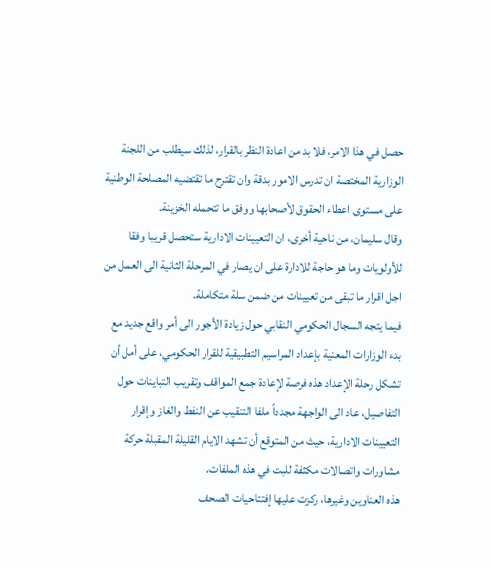حصل في هذا الامر، فلا بد من اعادة النظر بالقرار، لذلك سيطلب من اللجنة الوزارية المختصة ان تدرس الامور بدقة وان تقترح ما تقتضيه المصلحة الوطنية على مستوى اعطاء الحقوق لأصحابها ووفق ما تتحمله الخزينة.
وقال سليمان، من ناحية أخرى، ان التعيينات الادارية ستحصل قريبا وفقا للأولويات وما هو حاجة للادارة على ان يصار في المرحلة الثانية الى العمل من اجل اقرار ما تبقى من تعيينات من ضمن سلة متكاملة.
فيما يتجه السجال الحكومي النقابي حول زيادة الأجور الى أمر واقع جديد مع بدء الوزارات المعنية بإعداد المراسيم التطبيقية للقرار الحكومي، على أمل أن تشكل رحلة الإعداد هذه فرصة لإعادة جمع المواقف وتقريب التباينات حول التفاصيل، عاد الى الواجهة مجدداً ملفا التنقيب عن النفط والغاز وإقرار التعيينات الادارية، حيث من المتوقع أن تشهد الايام القليلة المقبلة حركة مشاورات واتصالات مكثفة للبت في هذه الملفات.
هذه العناوين وغيرها، ركزت عليها إفتتاحيات الصحف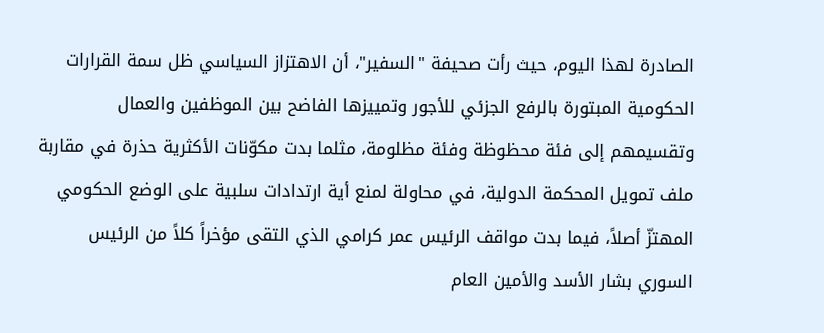الصادرة لهذا اليوم، حيث رأت صحيفة "السفير"، أن الاهتزاز السياسي ظل سمة القرارات الحكومية المبتورة بالرفع الجزئي للأجور وتمييزها الفاضح بين الموظفين والعمال وتقسيمهم إلى فئة محظوظة وفئة مظلومة، مثلما بدت مكوّنات الأكثرية حذرة في مقاربة ملف تمويل المحكمة الدولية، في محاولة لمنع أية ارتدادات سلبية على الوضع الحكومي المهتزّ أصلاً، فيما بدت مواقف الرئيس عمر كرامي الذي التقى مؤخراً كلاً من الرئيس السوري بشار الأسد والأمين العام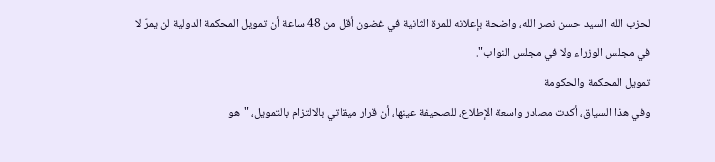لحزب الله السيد حسن نصر الله، واضحة بإعلانه للمرة الثانية في غضون أقل من 48 ساعة أن تمويل المحكمة الدولية لن يمرّ لا في مجلس الوزراء ولا في مجلس النواب".
تمويل المحكمة والحكومة
وفي هذا السياق، أكدت مصادر واسعة الإطلاع، للصحيفة عينها، أن قرار ميقاتي بالالتزام بالتمويل، "هو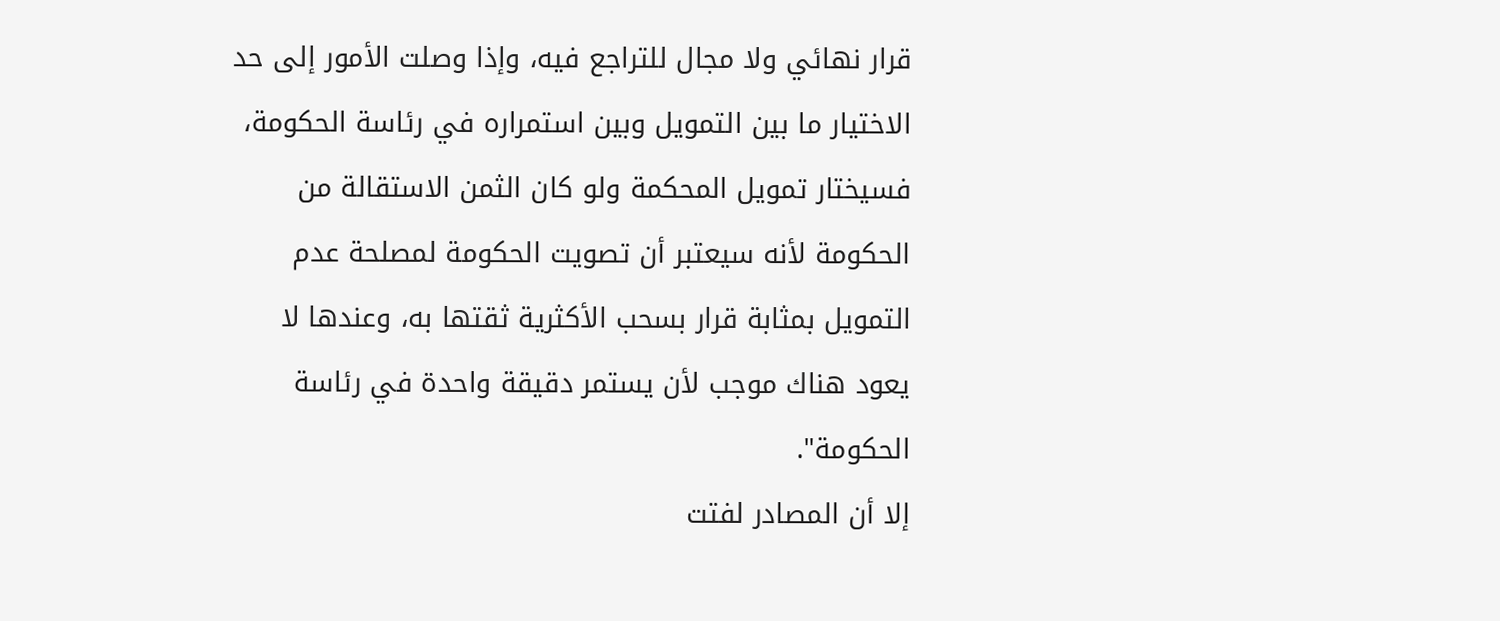قرار نهائي ولا مجال للتراجع فيه، وإذا وصلت الأمور إلى حد الاختيار ما بين التمويل وبين استمراره في رئاسة الحكومة، فسيختار تمويل المحكمة ولو كان الثمن الاستقالة من الحكومة لأنه سيعتبر أن تصويت الحكومة لمصلحة عدم التمويل بمثابة قرار بسحب الأكثرية ثقتها به، وعندها لا يعود هناك موجب لأن يستمر دقيقة واحدة في رئاسة الحكومة".
إلا أن المصادر لفتت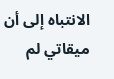الانتباه إلى أن ميقاتي لم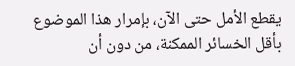يقطع الأمل حتى الآن، بإمرار هذا الموضوع بأقل الخسائر الممكنة، من دون أن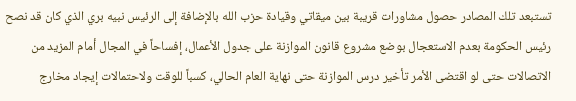تستبعد تلك المصادر حصول مشاورات قريبة بين ميقاتي وقيادة حزب الله بالإضافة إلى الرئيس نبيه بري الذي كان قد نصح رئيس الحكومة بعدم الاستعجال بوضع مشروع قانون الموازنة على جدول الأعمال، إفساحاً في المجال أمام المزيد من الاتصالات حتى لو اقتضى الأمر تأخير درس الموازنة حتى نهاية العام الحالي، كسباً للوقت ولاحتمالات إيجاد مخارج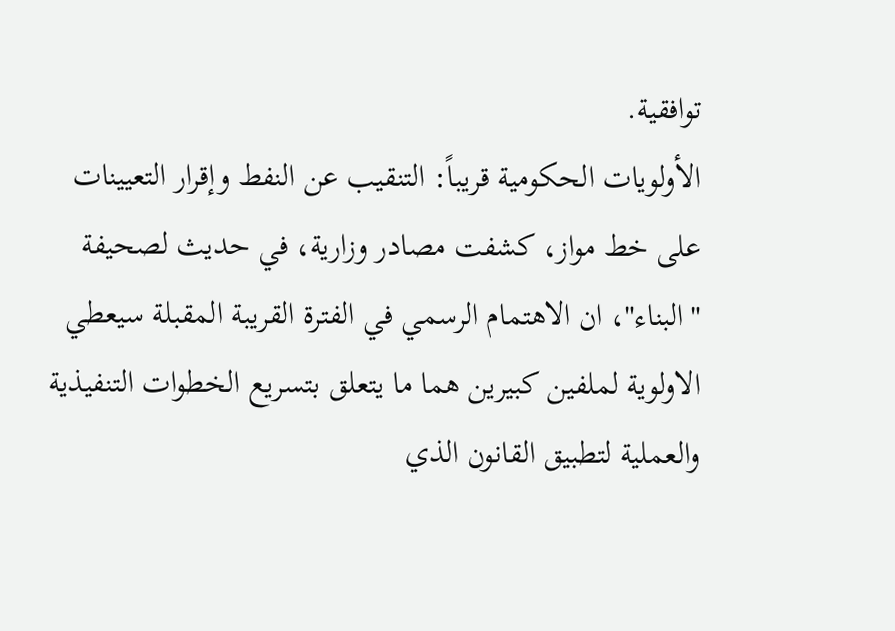توافقية.
الأولويات الحكومية قريباً: التنقيب عن النفط وإقرار التعيينات
على خط مواز، كشفت مصادر وزارية، في حديث لصحيفة "البناء"، ان الاهتمام الرسمي في الفترة القريبة المقبلة سيعطي الاولوية لملفين كبيرين هما ما يتعلق بتسريع الخطوات التنفيذية والعملية لتطبيق القانون الذي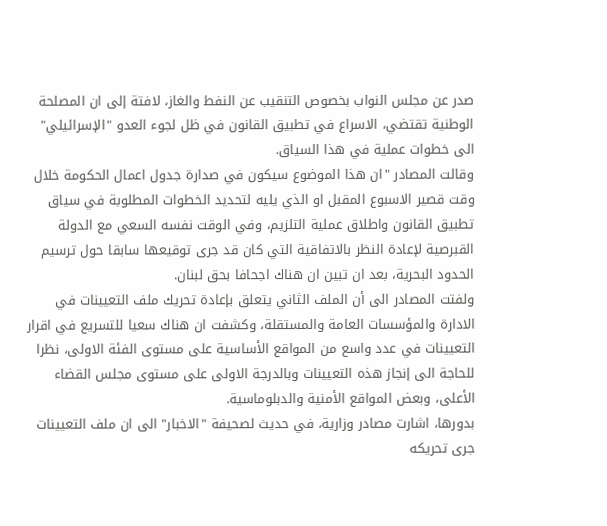صدر عن مجلس النواب بخصوص التنقيب عن النفط والغاز، لافتة إلى ان المصلحة الوطنية تقتضي، الاسراع في تطبيق القانون في ظل لجوء العدو "الإسرائيلي" الى خطوات عملية في هذا السياق.
وقالت المصادر "ان هذا الموضوع سيكون في صدارة جدول اعمال الحكومة خلال وقت قصير الاسبوع المقبل او الذي يليه لتحديد الخطوات المطلوبة في سياق تطبيق القانون واطلاق عملية التلزيم، وفي الوقت نفسه السعي مع الدولة القبرصية لإعادة النظر بالاتفاقية التي كان قد جرى توقيعها سابقا حول ترسيم الحدود البحرية، بعد ان تبين ان هناك اجحافا بحق لبنان.
ولفتت المصادر الى أن الملف الثاني يتعلق بإعادة تحريك ملف التعيينات في الادارة والمؤسسات العامة والمستقلة، وكشفت ان هناك سعيا للتسريع في اقرار التعيينات في عدد واسع من المواقع الأساسية على مستوى الفئة الاولى، نظرا للحاجة الى إنجاز هذه التعيينات وبالدرجة الاولى على مستوى مجلس القضاء الأعلى، وبعض المواقع الأمنية والدبلوماسية.
بدورها، اشارت مصادر وزارية، في حديث لصحيفة "الاخبار" الى ان ملف التعيينات جرى تحريكه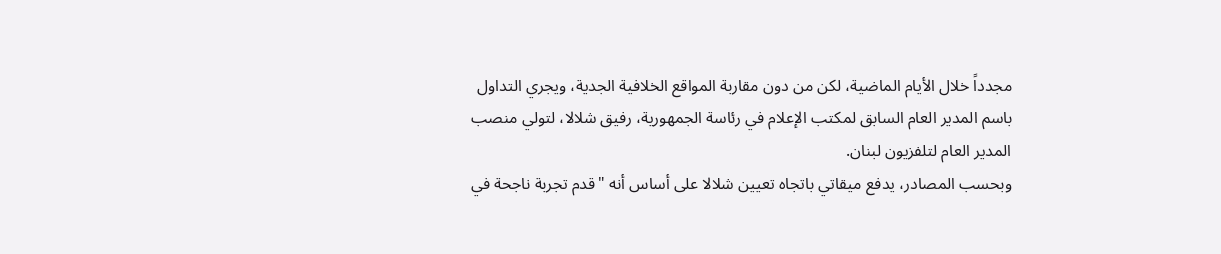مجدداً خلال الأيام الماضية، لكن من دون مقاربة المواقع الخلافية الجدية، ويجري التداول باسم المدير العام السابق لمكتب الإعلام في رئاسة الجمهورية، رفيق شلالا، لتولي منصب المدير العام لتلفزيون لبنان.
وبحسب المصادر، يدفع ميقاتي باتجاه تعيين شلالا على أساس أنه "قدم تجربة ناجحة في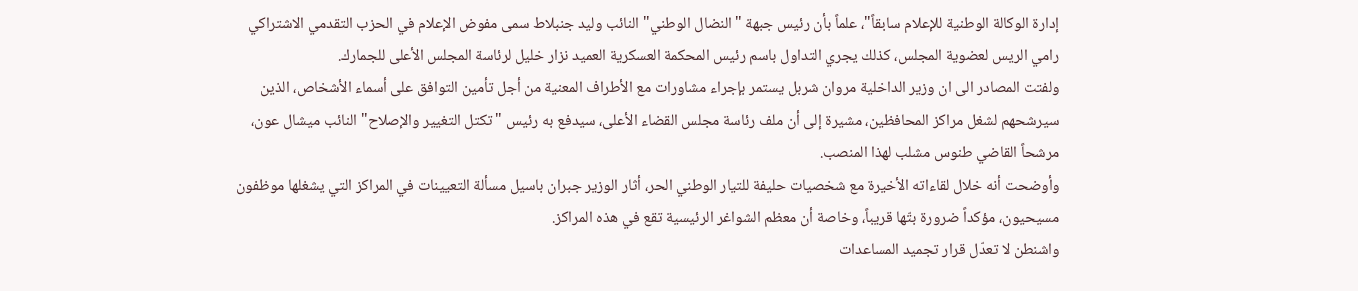إدارة الوكالة الوطنية للإعلام سابقاً"، علماً بأن رئيس جبهة "النضال الوطني" النائب وليد جنبلاط سمى مفوض الإعلام في الحزب التقدمي الاشتراكي رامي الريس لعضوية المجلس، كذلك يجري التداول باسم رئيس المحكمة العسكرية العميد نزار خليل لرئاسة المجلس الأعلى للجمارك.
ولفتت المصادر الى ان وزير الداخلية مروان شربل يستمر بإجراء مشاورات مع الأطراف المعنية من أجل تأمين التوافق على أسماء الأشخاص، الذين سيرشحهم لشغل مراكز المحافظين، مشيرة إلى أن ملف رئاسة مجلس القضاء الأعلى، سيدفع به رئيس "تكتل التغيير والإصلاح" النائب ميشال عون، مرشحاً القاضي طنوس مشلب لهذا المنصب.
وأوضحت أنه خلال لقاءاته الأخيرة مع شخصيات حليفة للتيار الوطني الحر، أثار الوزير جبران باسيل مسألة التعيينات في المراكز التي يشغلها موظفون مسيحيون، مؤكداً ضرورة بتّها قريباً، وخاصة أن معظم الشواغر الرئيسية تقع في هذه المراكز.
واشنطن لا تعدّل قرار تجميد المساعدات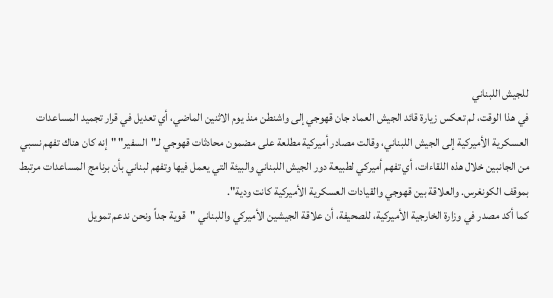للجيش اللبناني
في هذا الوقت، لم تعكس زيارة قائد الجيش العماد جان قهوجي إلى واشنطن منذ يوم الاثنين الماضي، أي تعديل في قرار تجميد المساعدات العسكرية الأميركية إلى الجيش اللبناني، وقالت مصادر أميركية مطلعة على مضمون محادثات قهوجي لـ"السفير" "إنه كان هناك تفهم نسبي من الجانبين خلال هذه اللقاءات، أي تفهم أميركي لطبيعة دور الجيش اللبناني والبيئة التي يعمل فيها وتفهم لبناني بأن برنامج المساعدات مرتبط بموقف الكونغرس. والعلاقة بين قهوجي والقيادات العسكرية الأميركية كانت ودية".
كما أكد مصدر في وزارة الخارجية الأميركية، للصحيفة، أن علاقة الجيشين الأميركي واللبناني "قوية جداً ونحن ندعم تمويل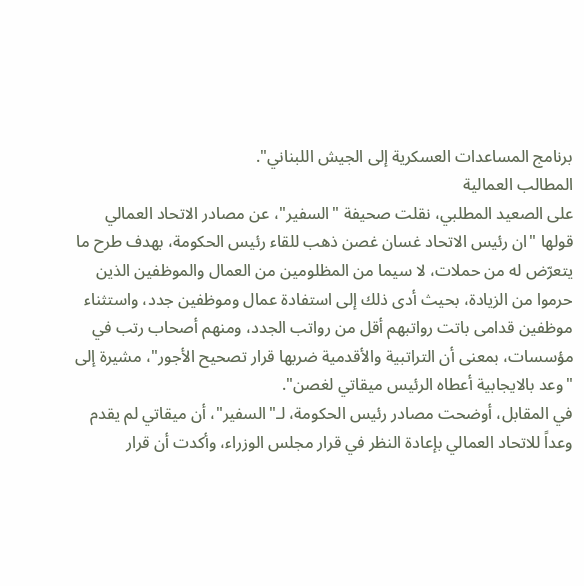برنامج المساعدات العسكرية إلى الجيش اللبناني".
المطالب العمالية
على الصعيد المطلبي، نقلت صحيفة "السفير"، عن مصادر الاتحاد العمالي قولها "ان رئيس الاتحاد غسان غصن ذهب للقاء رئيس الحكومة، بهدف طرح ما يتعرّض له من حملات، لا سيما من المظلومين من العمال والموظفين الذين حرموا من الزيادة، بحيث أدى ذلك إلى استفادة عمال وموظفين جدد، واستثناء موظفين قدامى باتت رواتبهم أقل من رواتب الجدد، ومنهم أصحاب رتب في مؤسسات، بمعنى أن التراتبية والأقدمية ضربها قرار تصحيح الأجور"، مشيرة إلى "وعد بالايجابية أعطاه الرئيس ميقاتي لغصن".
في المقابل، أوضحت مصادر رئيس الحكومة، لـ"السفير"، أن ميقاتي لم يقدم وعداً للاتحاد العمالي بإعادة النظر في قرار مجلس الوزراء، وأكدت أن قرار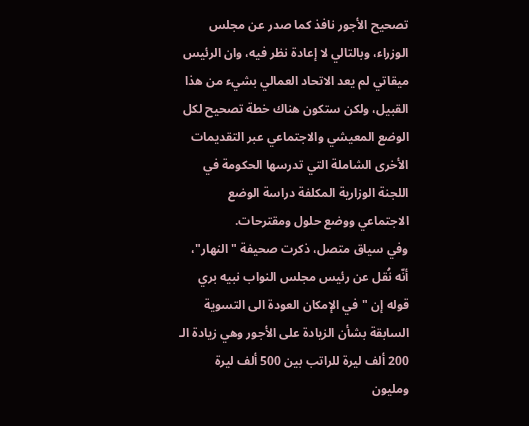تصحيح الأجور نافذ كما صدر عن مجلس الوزراء، وبالتالي لا إعادة نظر فيه، وان الرئيس ميقاتي لم يعد الاتحاد العمالي بشيء من هذا القبيل، ولكن ستكون هناك خطة تصحيح لكل الوضع المعيشي والاجتماعي عبر التقديمات الأخرى الشاملة التي تدرسها الحكومة في اللجنة الوزارية المكلفة دراسة الوضع الاجتماعي ووضع حلول ومقترحات.
وفي سياق متصل، ذكرت صحيفة "النهار"، أنّه نُقل عن رئيس مجلس النواب نبيه بري قوله إن "في الإمكان العودة الى التسوية السابقة بشأن الزيادة على الأجور وهي زيادة الـ 200 ألف ليرة للراتب بين 500 ألف ليرة ومليون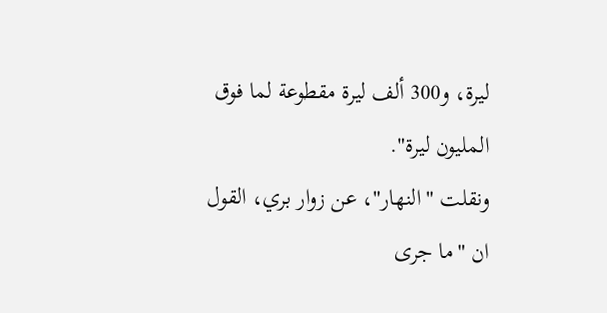ليرة، و300 ألف ليرة مقطوعة لما فوق المليون ليرة".
ونقلت "النهار"، عن زوار بري، القول ان "ما جرى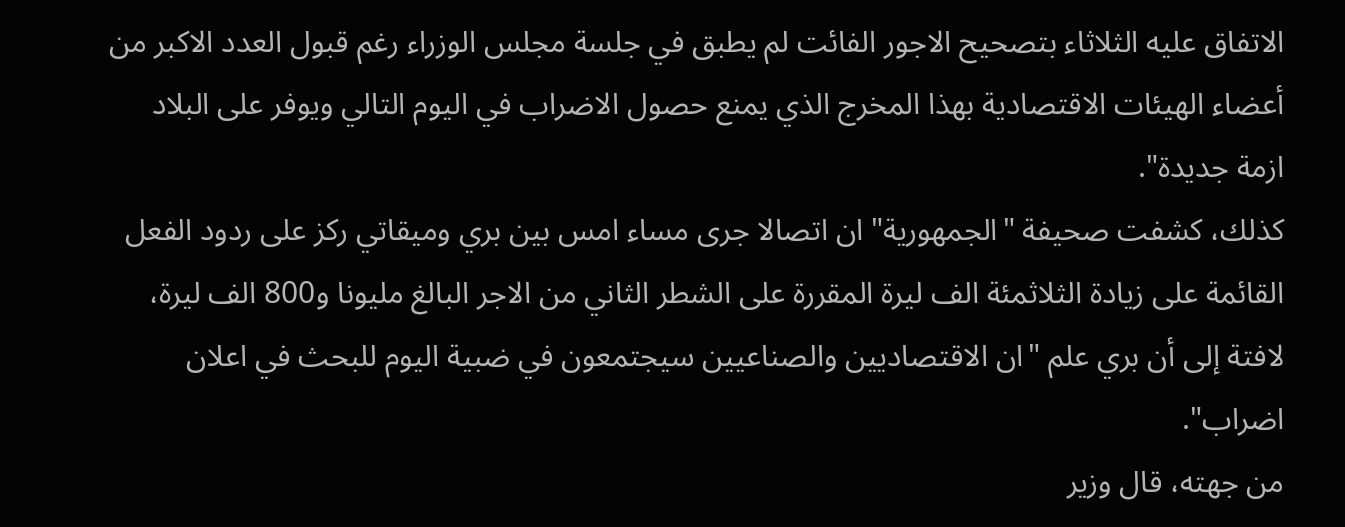الاتفاق عليه الثلاثاء بتصحيح الاجور الفائت لم يطبق في جلسة مجلس الوزراء رغم قبول العدد الاكبر من أعضاء الهيئات الاقتصادية بهذا المخرج الذي يمنع حصول الاضراب في اليوم التالي ويوفر على البلاد ازمة جديدة".
كذلك، كشفت صحيفة "الجمهورية" ان اتصالا جرى مساء امس بين بري وميقاتي ركز على ردود الفعل القائمة على زيادة الثلاثمئة الف ليرة المقررة على الشطر الثاني من الاجر البالغ مليونا و800 الف ليرة، لافتة إلى أن بري علم "ان الاقتصاديين والصناعيين سيجتمعون في ضبية اليوم للبحث في اعلان اضراب".
من جهته، قال وزير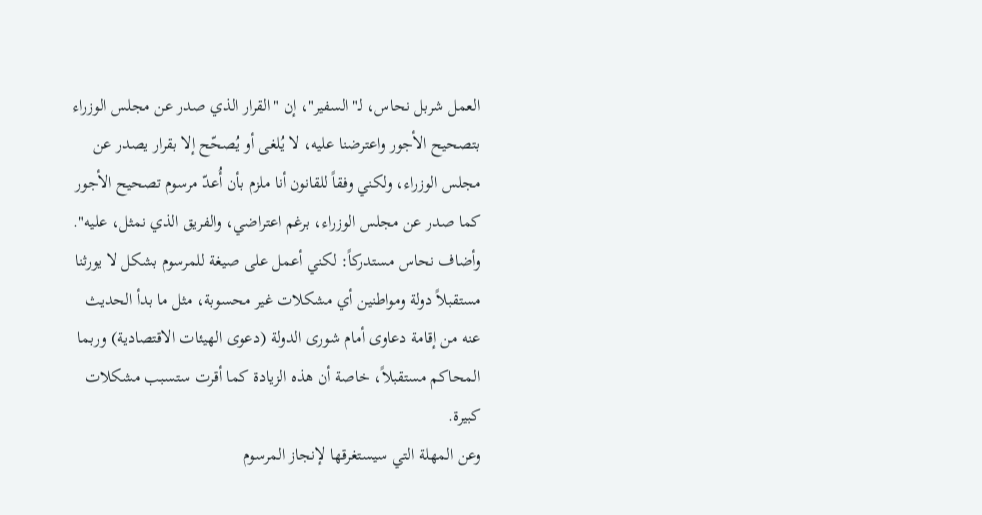العمل شربل نحاس، لـ"السفير"، إن "القرار الذي صدر عن مجلس الوزراء بتصحيح الأجور واعترضنا عليه، لا يُلغى أو يُصحّح إلا بقرار يصدر عن مجلس الوزراء، ولكني وفقاً للقانون أنا ملزم بأن أُعدّ مرسوم تصحيح الأجور كما صدر عن مجلس الوزراء، برغم اعتراضي، والفريق الذي نمثل، عليه".
وأضاف نحاس مستدركاً: لكني أعمل على صيغة للمرسوم بشكل لا يورثنا مستقبلاً دولة ومواطنين أي مشكلات غير محسوبة، مثل ما بدأ الحديث عنه من إقامة دعاوى أمام شورى الدولة (دعوى الهيئات الاقتصادية) وربما المحاكم مستقبلاً، خاصة أن هذه الزيادة كما أقرت ستسبب مشكلات كبيرة.
وعن المهلة التي سيستغرقها لإنجاز المرسوم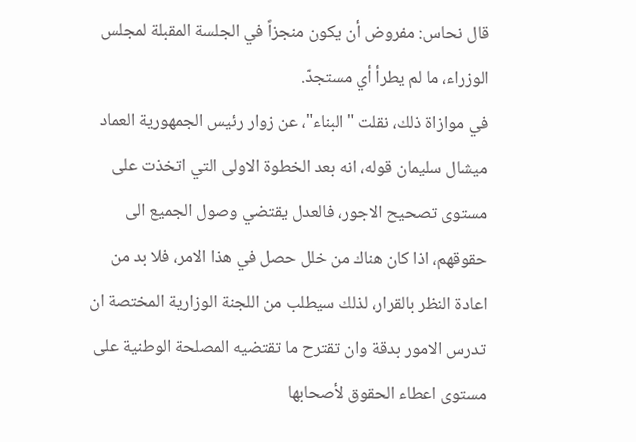قال نحاس: مفروض أن يكون منجزاً في الجلسة المقبلة لمجلس الوزراء، ما لم يطرأ أي مستجدّ.
في موازاة ذلك، نقلت "البناء"، عن زوار رئيس الجمهورية العماد ميشال سليمان قوله، انه بعد الخطوة الاولى التي اتخذت على مستوى تصحيح الاجور، فالعدل يقتضي وصول الجميع الى حقوقهم، اذا كان هناك من خلل حصل في هذا الامر، فلا بد من اعادة النظر بالقرار، لذلك سيطلب من اللجنة الوزارية المختصة ان تدرس الامور بدقة وان تقترح ما تقتضيه المصلحة الوطنية على مستوى اعطاء الحقوق لأصحابها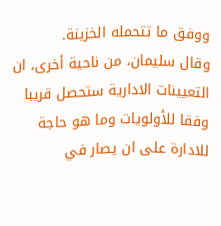ووفق ما تتحمله الخزينة.
وقال سليمان، من ناحية أخرى، ان التعيينات الادارية ستحصل قريبا وفقا للأولويات وما هو حاجة للادارة على ان يصار في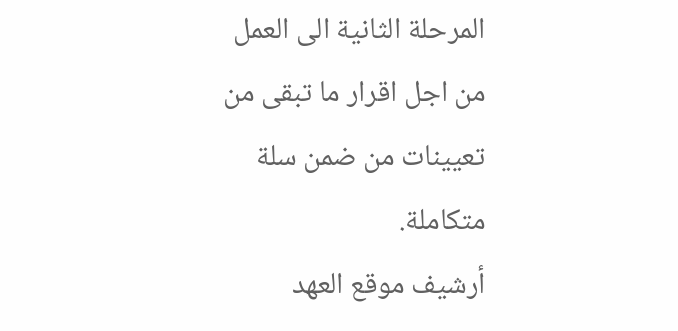المرحلة الثانية الى العمل من اجل اقرار ما تبقى من تعيينات من ضمن سلة متكاملة.
أرشيف موقع العهد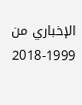الإخباري من 1999-2018